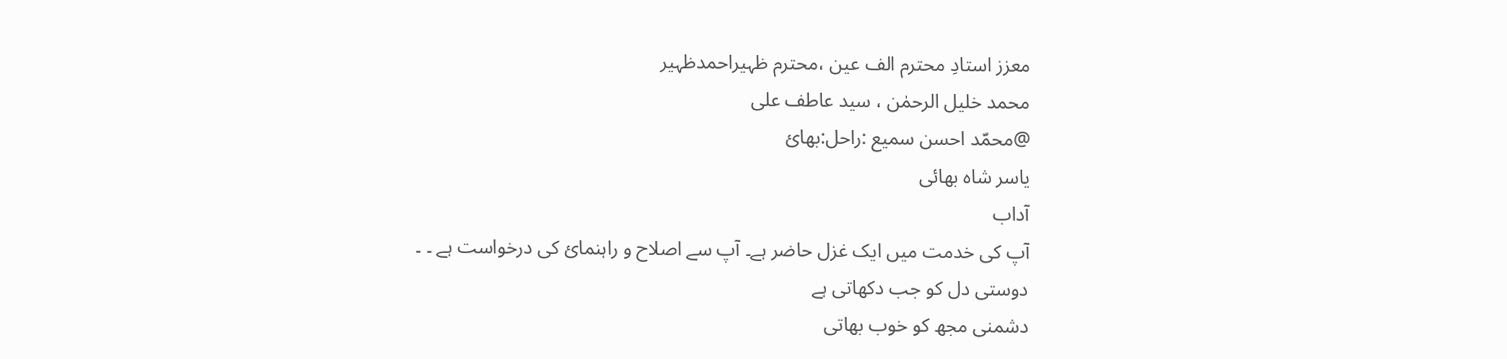معزز استادِ محترم الف عین ،محترم ظہیراحمدظہیر
محمد خلیل الرحمٰن ، سید عاطف علی
@محمّد احسن سمیع :راحل:بھائ
یاسر شاہ بھائی
آداب
آپ کی خدمت میں ایک غزل حاضر ہے۔ آپ سے اصلاح و راہنمائ کی درخواست ہے ۔ ۔
دوستی دل کو جب دکھاتی ہے
دشمنی مجھ کو خوب بھاتی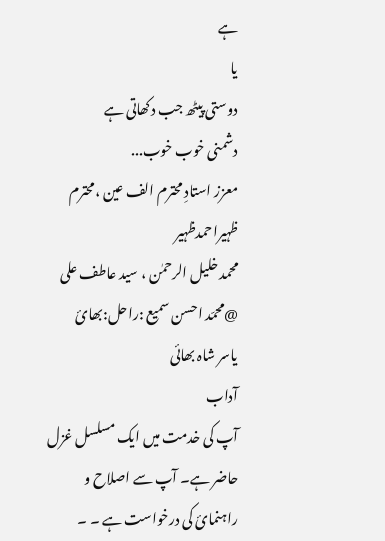ہے
یا
دوستی پیٹھ جب دکھاتی ہے
دشمنی خوب خوب...
معزز استادِ محترم الف عین ،محترم ظہیراحمدظہیر
محمد خلیل الرحمٰن ، سید عاطف علی
@محمّد احسن سمیع :راحل:بھائ
یاسر شاہ بھائی
آداب
آپ کی خدمت میں ایک مسلسل غزل حاضر ہے۔ آپ سے اصلاح و راہنمائ کی درخواست ہے ۔ ۔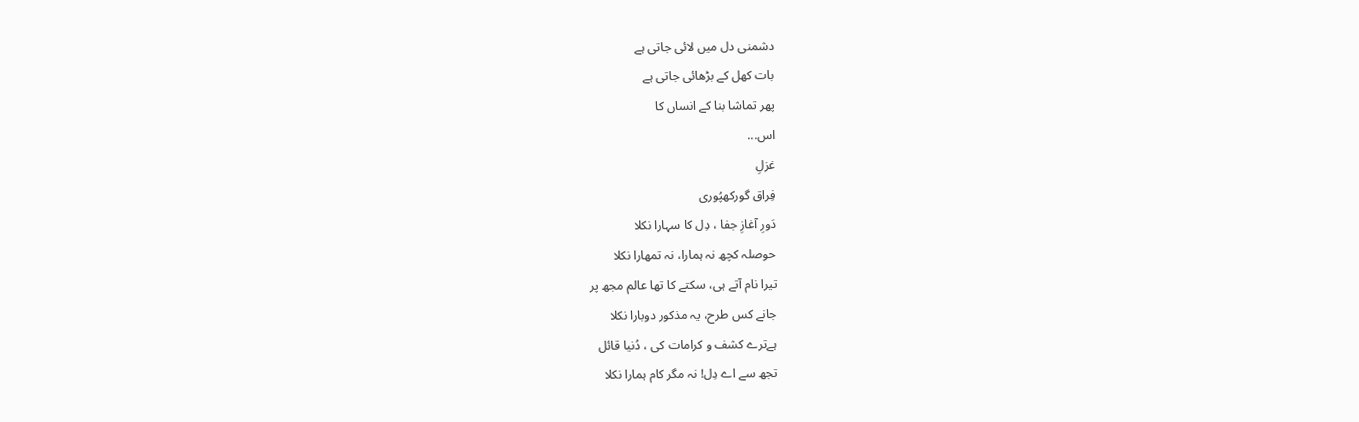دشمنی دل میں لائی جاتی ہے
بات کھل کے بڑھائی جاتی ہے
پھر تماشا بنا کے انساں کا
اس...
غزلِ
فِراق گورکھپُوری
دَورِ آغازِ جفا ، دِل کا سہارا نکلا
حوصلہ کچھ نہ ہمارا، نہ تمھارا نکلا
تیرا نام آتے ہی، سکتے کا تھا عالم مجھ پر
جانے کس طرح، یہ مذکور دوبارا نکلا
ہےترے کشف و کرامات کی ، دُنیا قائل
تجھ سے اے دِل! نہ مگر کام ہمارا نکلا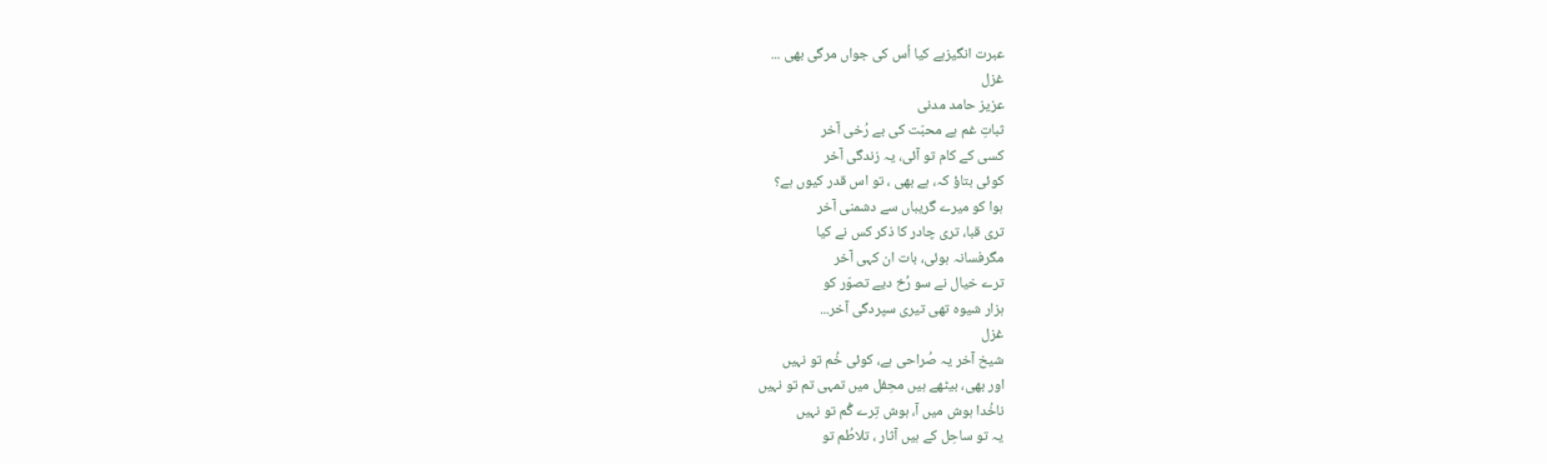عبرت انگیزہے کیا اُس کی جواں مرگی بھی ...
غزل
عزیز حامد مدنی
ثباتِ غم ہے محبّت کی بے رُخی آخر
کسی کے کام تو آئی، یہ زندگی آخر
کوئی بتاؤ کہ، ہے بھی ، تو اس قدر کیوں ہے؟
ہوا کو میرے گریباں سے دشمنی آخر
تری قبا، تری چادر کا ذکر کس نے کیا
مگرفسانہ ہوئی، بات ان کہی آخر
ترے خیال نے سو رُخ دیے تصوّر کو
ہزار شیوہ تھی تیری سپردگی آخر...
غزل
شیخ آخر یہ صُراحی ہے، کوئی خُم تو نہیں
اور بھی، بیٹھے ہیں محِفل میں تمہی تم تو نہیں
ناخُدا ہوش میں آ، ہوش تِرے گُم تو نہیں
یہ تو ساحِل کے ہیں آثار ، تلاطُم تو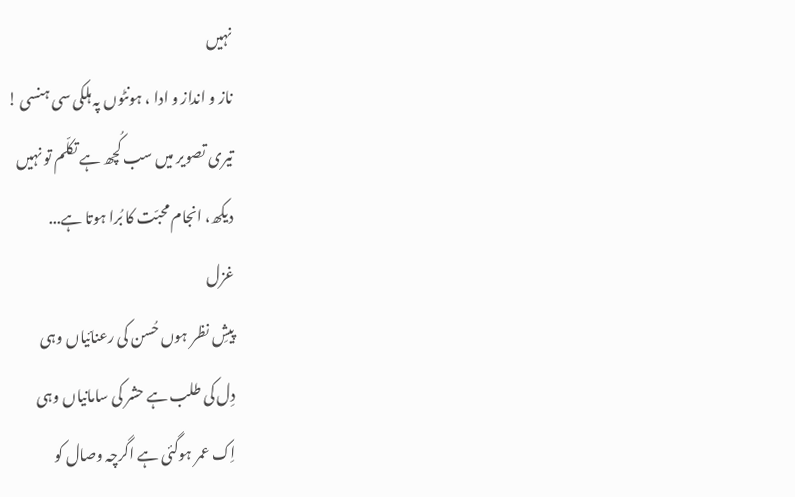نہیں
ناز و انداز و ادا ، ہونٹوں پہ ہلکی سی ہنسی !
تیری تصویر میں سب کُچھ ہے تکلّم تو نہیں
دیکھ، انجام محبّت کا بُرا ہوتا ہے...
غزل
پیشِ نظر ہوں حُسن کی رعنائیاں وہی
دِل کی طلب ہے حشر کی سامانیاں وہی
اِک عمر ہوگئی ہے اگرچہ وصال کو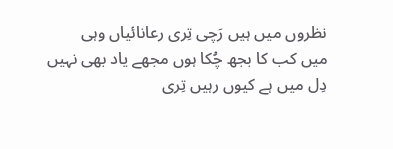نظروں میں ہیں رَچی تِری رعانائیاں وہی
میں کب کا بجھ چُکا ہوں مجھے یاد بھی نہیں
دِل میں ہے کیوں رہیں تِری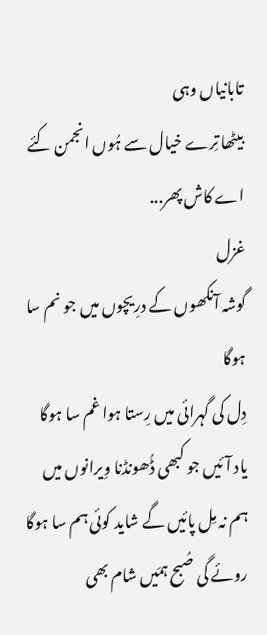تابانیاں وہی
بیٹھا تِرے خیال سے ہُوں انجمن کئے
اے کاش پھر...
غزل
گوشہ آنکھوں کے درِیچوں میں جو نم سا ہوگا
دِل کی گہرائی میں رِستا ہوا غم سا ہوگا
یاد آئیں جو کبھی ڈُھونڈنا وِیرانوں میں
ہم نہ مِل پائیں گے شاید کوئی ہم سا ہوگا
روئے گی صُبح ہمَیں شام بھی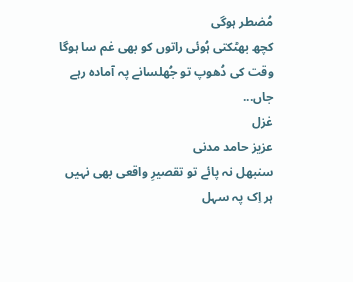مُضطر ہوگی
کچھ بھٹکتی ہُوئی راتوں کو بھی غم سا ہوگا
وقت کی دُھوپ تو جُھلسانے پہ آمادہ رہے
جاں...
غزل
عزیز حامد مدنی
سنبھل نہ پائے تو تقصیرِ واقعی بھی نہیں
ہر اِک پہ سہل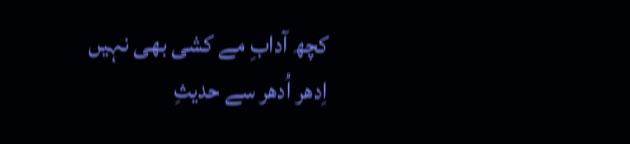کچھ آدابِ مے کشی بھی نہیں
اِدھر اُدھر سے حدیثِ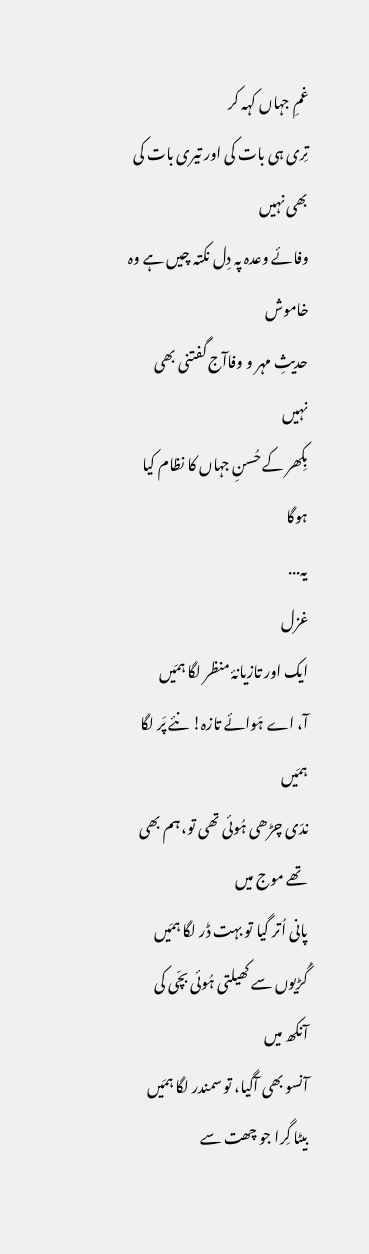غمِ جہاں کہہ کر
تِری ہی بات کی اور تیری بات کی بھی نہیں
وفائے وعدہ پہ دِل نکتہ چیں ہے وہ خاموش
حدیثِ مہر و وفاآج گفتنی بھی نہیں
بِکھر کے حُسنِ جہاں کا نظام کیا ہوگا
یہ...
غزل
ایک اور تازیانۂ منظر لگا ہمَیں
آ، اے ہَوائے تازہ! نئے پَر لگا ہمَیں
ندّی چڑھی ہُوئی تھی تو، ہم بھی تھے موج میں
پانی اُتر گیا تو بہت ڈر لگا ہمَیں
گُڑیوں سے کھیلتی ہُوئی بچّی کی آنکھ میں
آنسو بھی آگیا، تو سمندر لگا ہمَیں
بیٹا گِرا جو چھت سے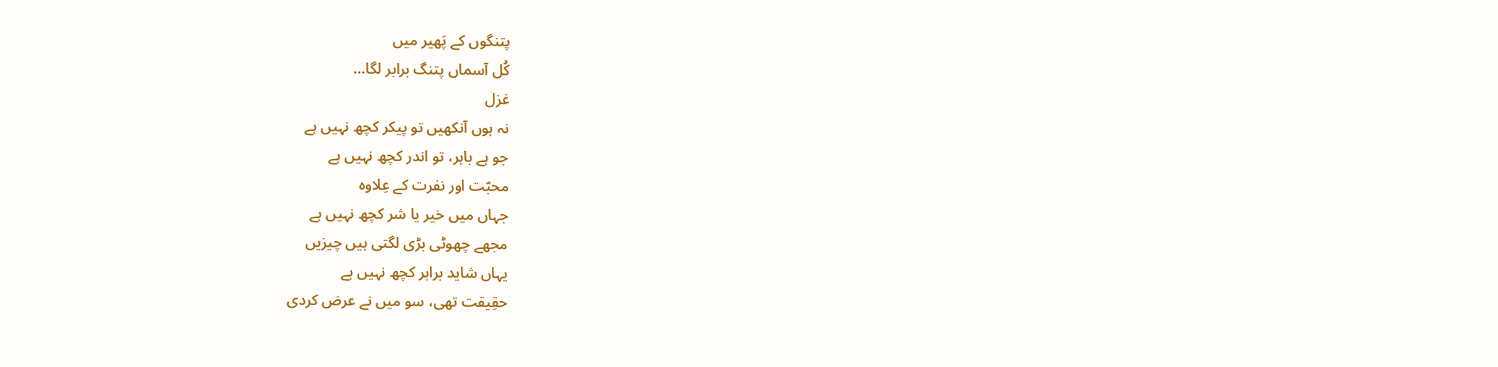پتنگوں کے پَھیر میں
کُل آسماں پتنگ برابر لگا...
غزل
نہ ہوں آنکھیں تو پیکر کچھ نہیں ہے
جو ہے باہر، تو اندر کچھ نہیں ہے
محبّت اور نفرت کے عِلاوہ
جہاں میں خیر یا شر کچھ نہیں ہے
مجھے چھوٹی بڑی لگتی ہیں چیزیں
یہاں شاید برابر کچھ نہیں ہے
حقِیقت تھی، سو میں نے عرض کردی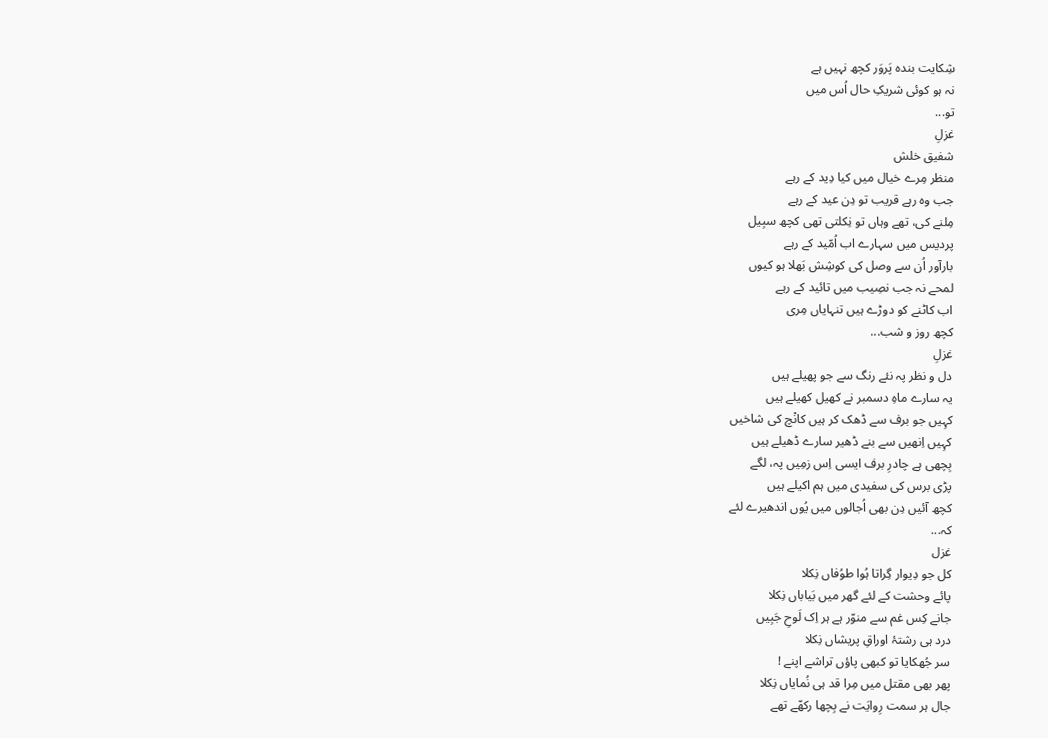شِکایت بندہ پَروَر کچھ نہیں ہے
نہ ہو کوئی شریکِ حال اُس میں
تو...
غزلِ
شفیق خلش
منظر مِرے خیال میں کیا دِید کے رہے
جب وہ رہے قریب تو دِن عید کے رہے
مِلنے کی، تھے وہاں تو نِکلتی تھی کچھ سبِیل
پردیس میں سہارے اب اُمّید کے رہے
بارآور اُن سے وصل کی کوشِش بَھلا ہو کیوں
لمحے نہ جب نصِیب میں تائید کے رہے
اب کاٹنے کو دوڑے ہیں تنہایاں مِری
کچھ روز و شب...
غزلِ
دل و نظر پہ نئے رنگ سے جو پھیلے ہیں
یہ سارے ماہِ دسمبر نے کھیل کھیلے ہیں
کہِیں جو برف سے ڈھک کر ہیں کانْچ کی شاخیں
کہِیں اِنھیں سے بنے ڈھیر سارے ڈھیلے ہیں
بِچھی ہے چادرِ برف ایسی اِس زمِیں پہ، لگے
پڑی برس کی سفیدی میں ہم اکیلے ہیں
کچھ آئیں دِن بھی اُجالوں میں یُوں اندھیرے لئے
کہ...
غزل
کل جو دِیوار گِراتا ہُوا طوُفاں نِکلا
پائے وحشت کے لئے گھر میں بَیاباں نِکلا
جانے کِس غم سے منوّر ہے ہر اِک لَوحِ جَبِیں
درد ہی رشتۂ اوراقِ پریشاں نِکلا
سر جُھکایا تو کبھی پاؤں تراشے اپنے !
پھر بھی مقتل میں مِرا قد ہی نُمایاں نِکلا
جال ہر سمت رِوایَت نے بِچھا رکھّے تھے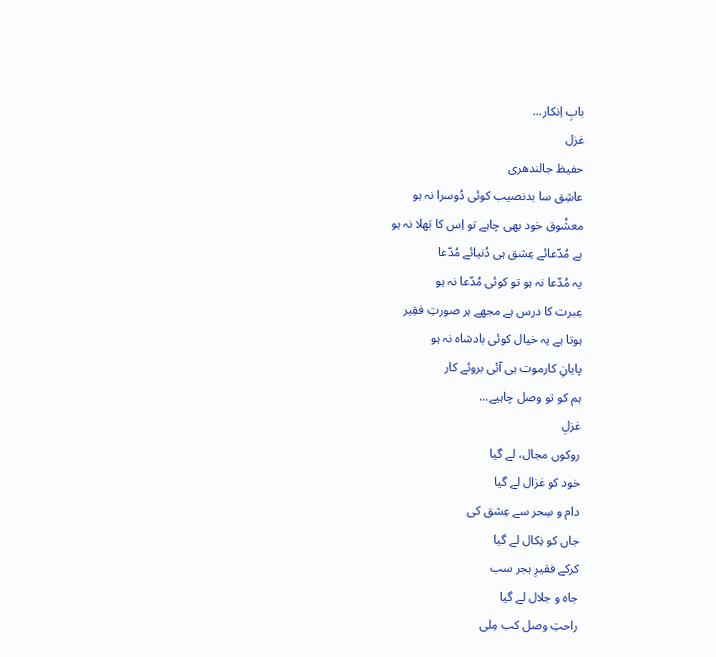بابِ اِنکار...
غزل
حفیظ جالندھری
عاشِق سا بدنصیب کوئی دُوسرا نہ ہو
معشُوق خود بھی چاہے تو اِس کا بَھلا نہ ہو
ہے مُدّعائے عِشق ہی دُنیائے مُدّعا
یہ مُدّعا نہ ہو تو کوئی مُدّعا نہ ہو
عِبرت کا درس ہے مجھے ہر صورتِ فقِیر
ہوتا ہے یہ خیال کوئی بادشاہ نہ ہو
پایانِ کارموت ہی آئی بروئے کار
ہم کو تو وصل چاہیے...
غزلِ
روکوں مجال، لے گیا
خود کو غزال لے گیا
دام و سِحر سے عِشق کی
جاں کو نِکال لے گیا
کرکے فقیرِ ہجر سب
جاہ و جلال لے گیا
راحتِ وصل کب مِلی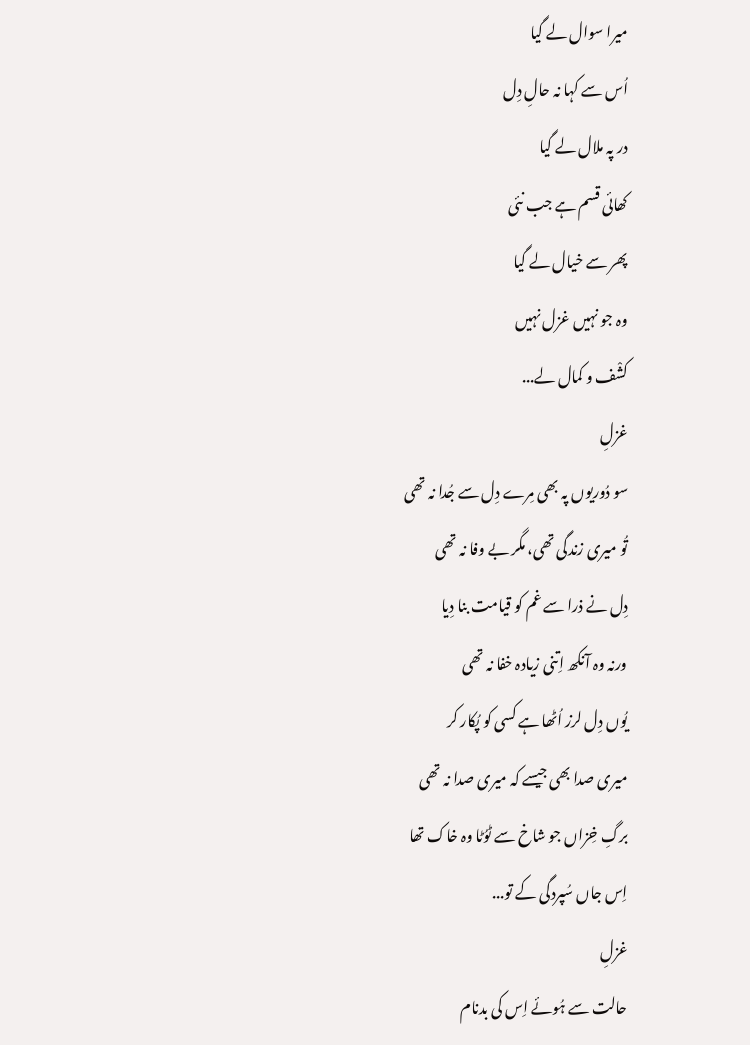میرا سوال لے گیا
اُس سے کہا نہ حالِ دِل
در پہ ملال لے گیا
کھائی قسم ہے جب نئی
پھر سے خیال لے گیا
وہ جو نہیں غزل نہیں
کشْف و کمال لے...
غزلِ
سو دُوریوں پہ بھی مِرے دِل سے جُدا نہ تھی
تُو میری زندگی تھی، مگر بے وفا نہ تھی
دِل نے ذرا سے غم کو قیامت بنا دِیا
ورنہ وہ آنکھ اِتنی زیادہ خفا نہ تھی
یُوں دِل لرز اُٹھا ہے کسی کو پُکار کر
میری صدا بھی جیسے کہ میری صدا نہ تھی
برگِ خِزاں جو شاخ سے ٹوُٹا وہ خاک تھا
اِس جاں سُپردگی کے تو...
غزلِ
حالت سے ہُوئے اِس کی بدنام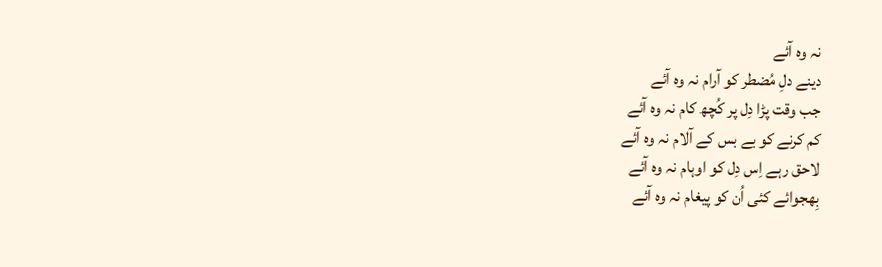نہ وہ آئے
دینے دلِ مُضطر کو آرام نہ وہ آئے
جب وقت پڑا دِل پر کُچھ کام نہ وہ آئے
کم کرنے کو بے بس کے آلام نہ وہ آئے
لاحق رہے اِس دِل کو اوہام نہ وہ آئے
بِھجوائے کئی اُن کو پیغام نہ وہ آئے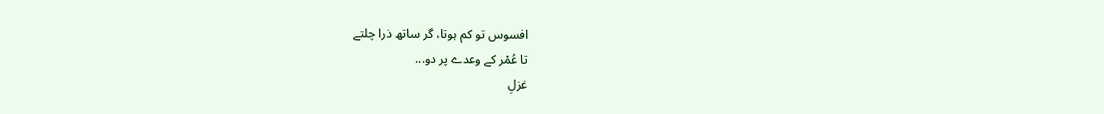افسوس تو کم ہوتا، گر ساتھ ذرا چلتے
تا عُمْر کے وعدے پر دو...
غزلِ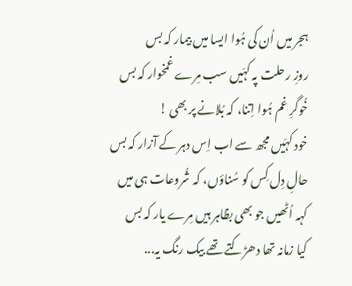ہجر میں اُن کی ہُوا ایسا میں بیمار کہ بس
روزِ رحلت پہ کہَیں سب مِرے غمخوار کہ بس
خُوگرِ غم ہُوا اِتنا، کہ بُلانے پر بھی !
خود کہَیں مجھ سے اب اِس دہر کے آزار کہ بس
حالِ دِل کِس کو سُناؤں، کہ شُروعات ہی میں
کہہ اُٹھیں جو بھی بظاہر ہیں مِرے یار کہ بس
کیا زمانہ تھا دھڑکتے تھے بیک رنگ یہ...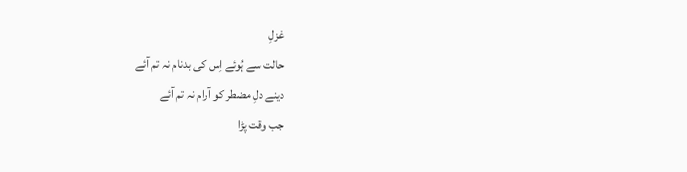غزلِ
حالت سے ہُوئے اِس کی بدنام نہ تم آئے
دینے دلِ مضطر کو آرام نہ تم آئے
جب وقت پڑا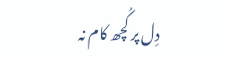دِل پر کُچھ کام نہ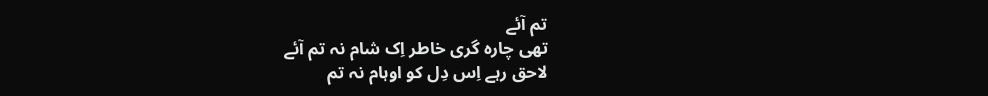تم آئے
تھی چارہ گری خاطر اِک شام نہ تم آئے
لاحق رہے اِس دِل کو اوہام نہ تم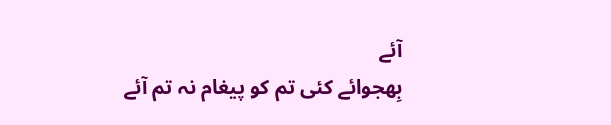آئے
بِھجوائے کئی تم کو پیغام نہ تم آئے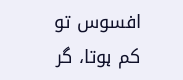افسوس تو کم ہوتا، گر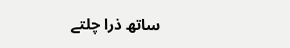ساتھ ذرا چلتے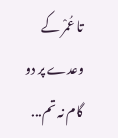تا عُمْر کے وعدے پر دو گام نہ تم...